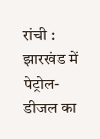रांची : झारखंड में पेट्रोल-डीजल का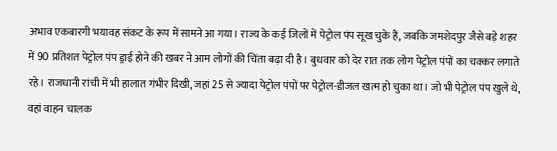अभाव एकबारगी भयावह संकट के रूप में सामने आ गया। राज्य के कई जिलों में पेट्रोल पंप सूख चुके हैं, जबकि जमशेदपुर जैसे बड़े शहर में 90 प्रतिशत पेट्रोल पंप ड्राई होने की खबर ने आम लोगों की चिंता बढ़ा दी है। बुधवार को देर रात तक लोग पेट्रोल पंपों का चक्कर लगाते रहे। राजधानी रांची में भी हालात गंभीर दिखी, जहां 25 से ज्यादा पेट्रोल पंपों पर पेट्रोल-डीजल खत्म हो चुका था। जो भी पेट्रोल पंप खुले थे, वहां वाहन चालक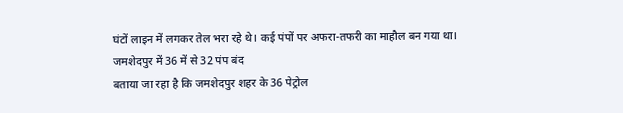घंटों लाइन में लगकर तेल भरा रहे थे। कई पंपों पर अफरा-तफरी का माहौल बन गया था।
जमशेदपुर में 36 में से 32 पंप बंद
बताया जा रहा है कि जमशेदपुर शहर के 36 पेट्रोल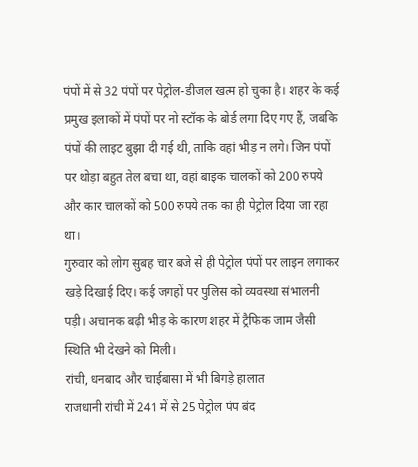पंपों में से 32 पंपों पर पेट्रोल-डीजल खत्म हो चुका है। शहर के कई प्रमुख इलाकों में पंपों पर नो स्टॉक के बोर्ड लगा दिए गए हैं, जबकि पंपों की लाइट बुझा दी गई थी, ताकि वहां भीड़ न लगे। जिन पंपों पर थोड़ा बहुत तेल बचा था, वहां बाइक चालकों को 200 रुपये और कार चालकों को 500 रुपये तक का ही पेट्रोल दिया जा रहा था।
गुरुवार को लोग सुबह चार बजे से ही पेट्रोल पंपों पर लाइन लगाकर खड़े दिखाई दिए। कई जगहों पर पुलिस को व्यवस्था संभालनी पड़ी। अचानक बढ़ी भीड़ के कारण शहर में ट्रैफिक जाम जैसी स्थिति भी देखने को मिली।
रांची, धनबाद और चाईबासा में भी बिगड़े हालात
राजधानी रांची में 241 में से 25 पेट्रोल पंप बंद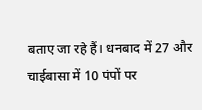बताए जा रहे हैं। धनबाद में 27 और चाईबासा में 10 पंपों पर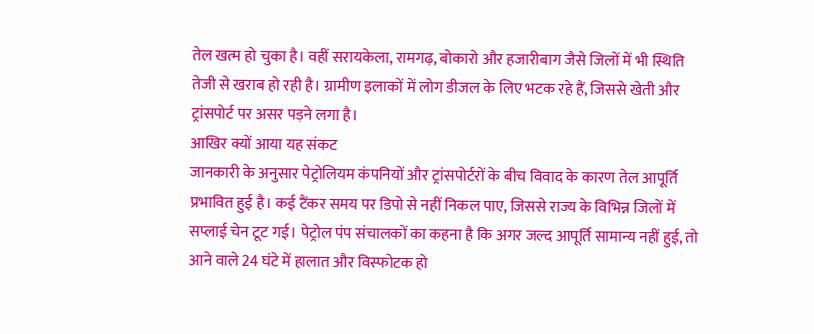तेल खत्म हो चुका है। वहीं सरायकेला, रामगढ़, बोकारो और हजारीबाग जैसे जिलों में भी स्थिति तेजी से खराब हो रही है। ग्रामीण इलाकों में लोग डीजल के लिए भटक रहे हैं, जिससे खेती और ट्रांसपोर्ट पर असर पड़ने लगा है।
आखिर क्यों आया यह संकट
जानकारी के अनुसार पेट्रोलियम कंपनियों और ट्रांसपोर्टरों के बीच विवाद के कारण तेल आपूर्ति प्रभावित हुई है। कई टैंकर समय पर डिपो से नहीं निकल पाए, जिससे राज्य के विभिन्न जिलों में सप्लाई चेन टूट गई। पेट्रोल पंप संचालकों का कहना है कि अगर जल्द आपूर्ति सामान्य नहीं हुई, तो आने वाले 24 घंटे में हालात और विस्फोटक हो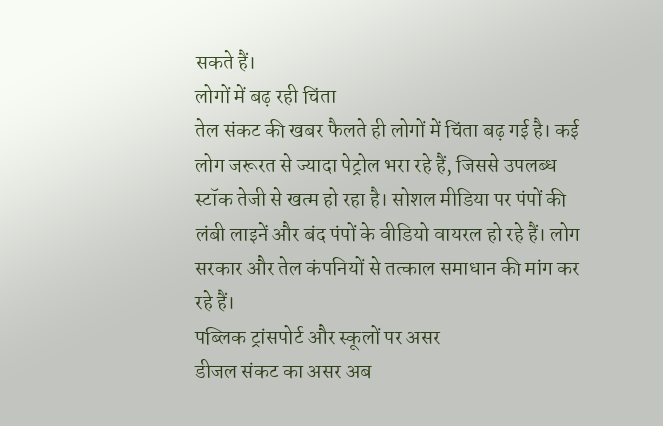सकते हैं।
लोगों में बढ़ रही चिंता
तेल संकट की खबर फैलते ही लोगों में चिंता बढ़ गई है। कई लोग जरूरत से ज्यादा पेट्रोल भरा रहे हैं, जिससे उपलब्ध स्टॉक तेजी से खत्म हो रहा है। सोशल मीडिया पर पंपों की लंबी लाइनें और बंद पंपों के वीडियो वायरल हो रहे हैं। लोग सरकार और तेल कंपनियों से तत्काल समाधान की मांग कर रहे हैं।
पब्लिक ट्रांसपोर्ट और स्कूलों पर असर
डीजल संकट का असर अब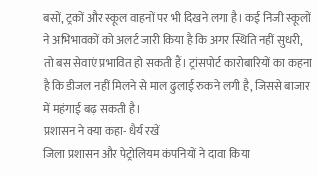बसों, ट्रकों और स्कूल वाहनों पर भी दिखने लगा है। कई निजी स्कूलों ने अभिभावकों को अलर्ट जारी किया है कि अगर स्थिति नहीं सुधरी, तो बस सेवाएं प्रभावित हो सकती हैं। ट्रांसपोर्ट कारोबारियों का कहना है कि डीजल नहीं मिलने से माल ढुलाई रुकने लगी है, जिससे बाजार में महंगाई बढ़ सकती है।
प्रशासन ने क्या कहा- धैर्य रखें
जिला प्रशासन और पेट्रोलियम कंपनियों ने दावा किया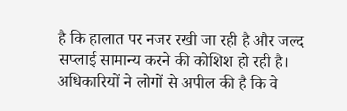है कि हालात पर नजर रखी जा रही है और जल्द सप्लाई सामान्य करने की कोशिश हो रही है। अधिकारियों ने लोगों से अपील की है कि वे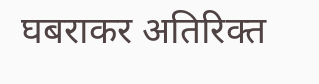घबराकर अतिरिक्त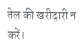तेल की खरीदारी न करें।